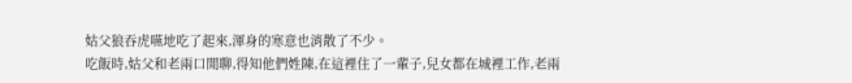姑父狼吞虎嚥地吃了起來,渾身的寒意也消散了不少。
吃飯時,姑父和老兩口閒聊,得知他們姓陳,在這裡住了一輩子,兒女都在城裡工作,老兩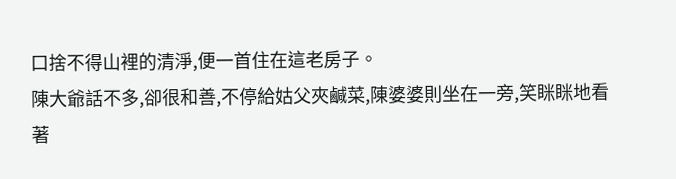口捨不得山裡的清淨,便一首住在這老房子。
陳大爺話不多,卻很和善,不停給姑父夾鹹菜,陳婆婆則坐在一旁,笑眯眯地看著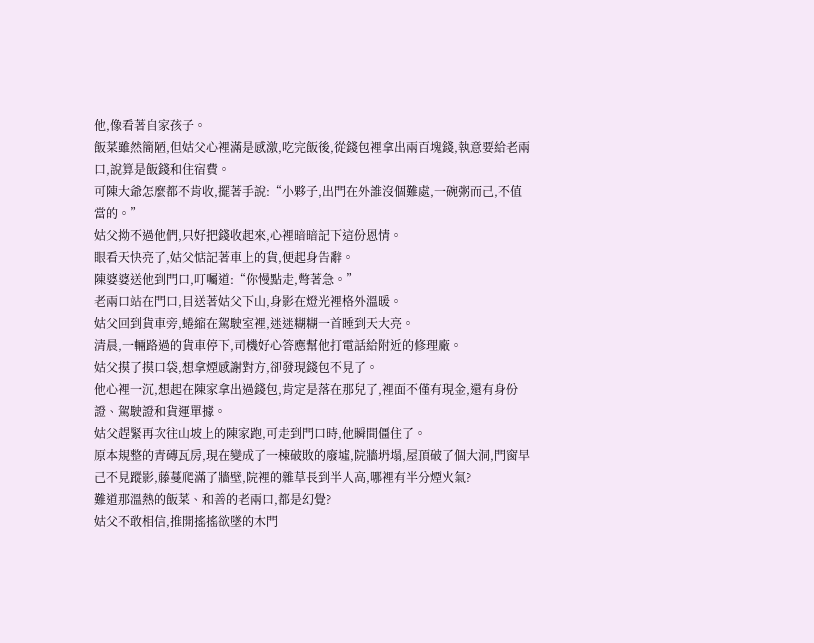他,像看著自家孩子。
飯菜雖然簡陋,但姑父心裡滿是感激,吃完飯後,從錢包裡拿出兩百塊錢,執意要給老兩口,說算是飯錢和住宿費。
可陳大爺怎麼都不肯收,擺著手說:“小夥子,出門在外誰沒個難處,一碗粥而己,不值當的。”
姑父拗不過他們,只好把錢收起來,心裡暗暗記下這份恩情。
眼看天快亮了,姑父惦記著車上的貨,便起身告辭。
陳婆婆送他到門口,叮囑道:“你慢點走,彆著急。”
老兩口站在門口,目送著姑父下山,身影在燈光裡格外溫暖。
姑父回到貨車旁,蜷縮在駕駛室裡,迷迷糊糊一首睡到天大亮。
清晨,一輛路過的貨車停下,司機好心答應幫他打電話給附近的修理廠。
姑父摸了摸口袋,想拿煙感謝對方,卻發現錢包不見了。
他心裡一沉,想起在陳家拿出過錢包,肯定是落在那兒了,裡面不僅有現金,還有身份證、駕駛證和貨運單據。
姑父趕緊再次往山坡上的陳家跑,可走到門口時,他瞬間僵住了。
原本規整的青磚瓦房,現在變成了一棟破敗的廢墟,院牆坍塌,屋頂破了個大洞,門窗早己不見蹤影,藤蔓爬滿了牆壁,院裡的雜草長到半人高,哪裡有半分煙火氣?
難道那溫熱的飯菜、和善的老兩口,都是幻覺?
姑父不敢相信,推開搖搖欲墜的木門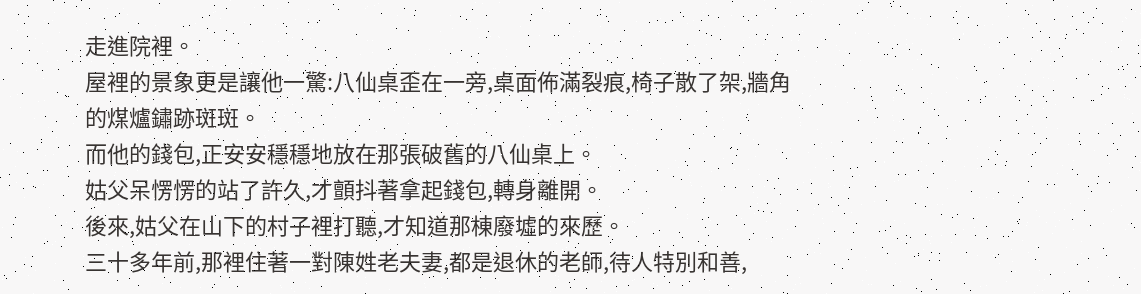走進院裡。
屋裡的景象更是讓他一驚:八仙桌歪在一旁,桌面佈滿裂痕,椅子散了架,牆角的煤爐鏽跡斑斑。
而他的錢包,正安安穩穩地放在那張破舊的八仙桌上。
姑父呆愣愣的站了許久,才顫抖著拿起錢包,轉身離開。
後來,姑父在山下的村子裡打聽,才知道那棟廢墟的來歷。
三十多年前,那裡住著一對陳姓老夫妻,都是退休的老師,待人特別和善,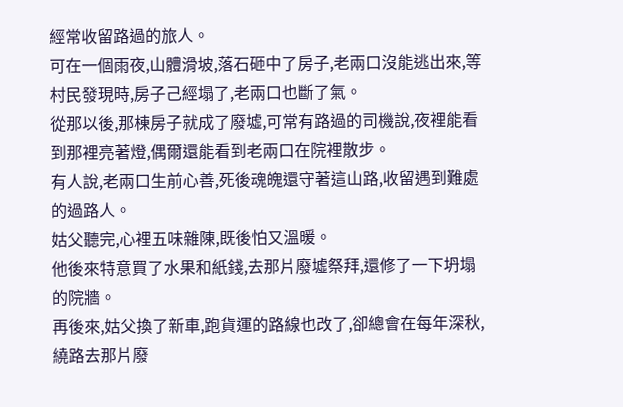經常收留路過的旅人。
可在一個雨夜,山體滑坡,落石砸中了房子,老兩口沒能逃出來,等村民發現時,房子己經塌了,老兩口也斷了氣。
從那以後,那棟房子就成了廢墟,可常有路過的司機說,夜裡能看到那裡亮著燈,偶爾還能看到老兩口在院裡散步。
有人說,老兩口生前心善,死後魂魄還守著這山路,收留遇到難處的過路人。
姑父聽完,心裡五味雜陳,既後怕又溫暖。
他後來特意買了水果和紙錢,去那片廢墟祭拜,還修了一下坍塌的院牆。
再後來,姑父換了新車,跑貨運的路線也改了,卻總會在每年深秋,繞路去那片廢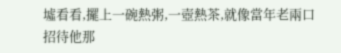墟看看,擺上一碗熱粥,一壺熱茶,就像當年老兩口招待他那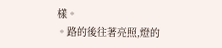樣。
。路的後往著亮照,燈的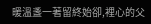暖溫盞一著留終始卻,裡心的父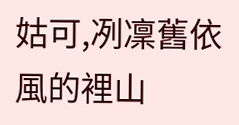姑可,冽凜舊依風的裡山